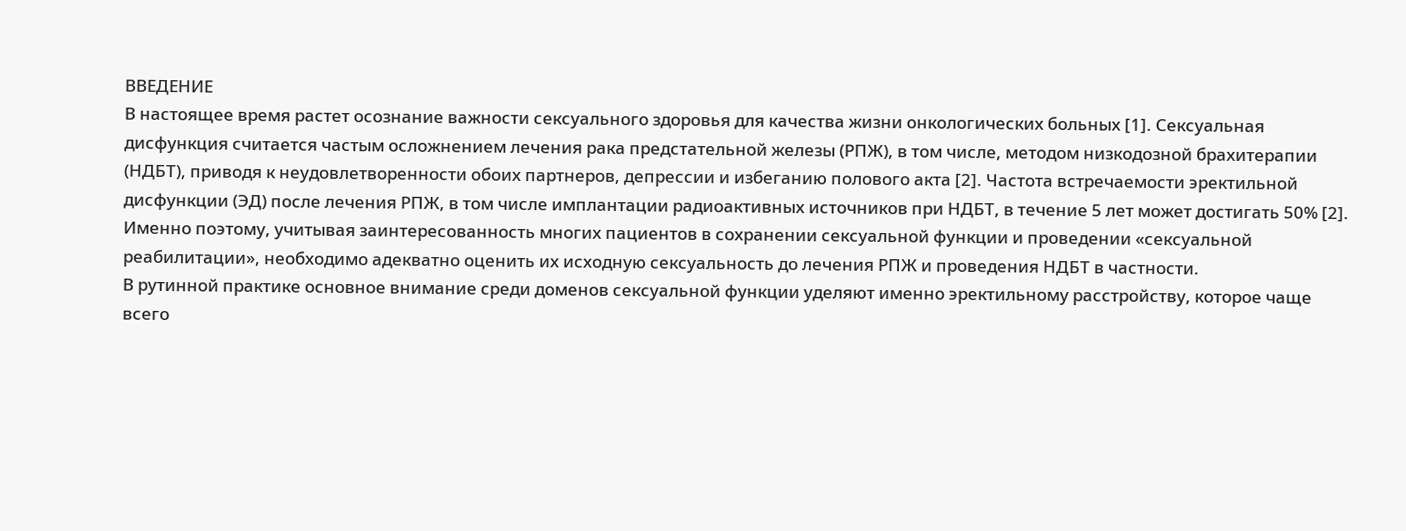ВВЕДЕНИЕ
В настоящее время растет осознание важности сексуального здоровья для качества жизни онкологических больных [1]. Сексуальная дисфункция считается частым осложнением лечения рака предстательной железы (РПЖ), в том числе, методом низкодозной брахитерапии (НДБТ), приводя к неудовлетворенности обоих партнеров, депрессии и избеганию полового акта [2]. Частота встречаемости эректильной дисфункции (ЭД) после лечения РПЖ, в том числе имплантации радиоактивных источников при НДБТ, в течение 5 лет может достигать 50% [2]. Именно поэтому, учитывая заинтересованность многих пациентов в сохранении сексуальной функции и проведении «сексуальной реабилитации», необходимо адекватно оценить их исходную сексуальность до лечения РПЖ и проведения НДБТ в частности.
В рутинной практике основное внимание среди доменов сексуальной функции уделяют именно эректильному расстройству, которое чаще всего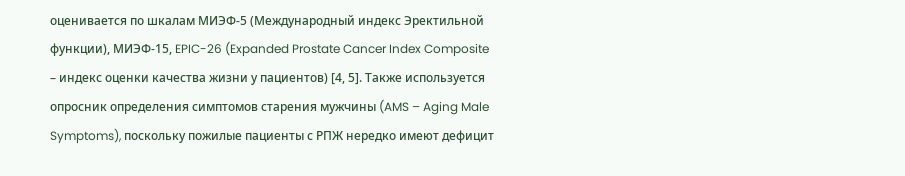оценивается по шкалам МИЭФ-5 (Международный индекс Эректильной функции), МИЭФ-15, EPIC-26 (Expanded Prostate Cancer Index Composite – индекс оценки качества жизни у пациентов) [4, 5]. Также используется опросник определения симптомов старения мужчины (AMS – Aging Male Symptoms), поскольку пожилые пациенты с РПЖ нередко имеют дефицит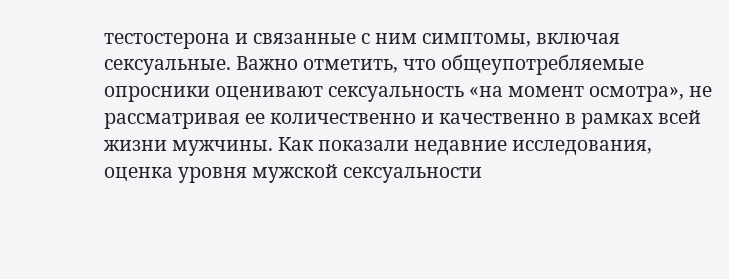тестостерона и связанные с ним симптомы, включая сексуальные. Важно отметить, что общеупотребляемые опросники оценивают сексуальность «на момент осмотра», не рассматривая ее количественно и качественно в рамках всей жизни мужчины. Как показали недавние исследования, оценка уровня мужской сексуальности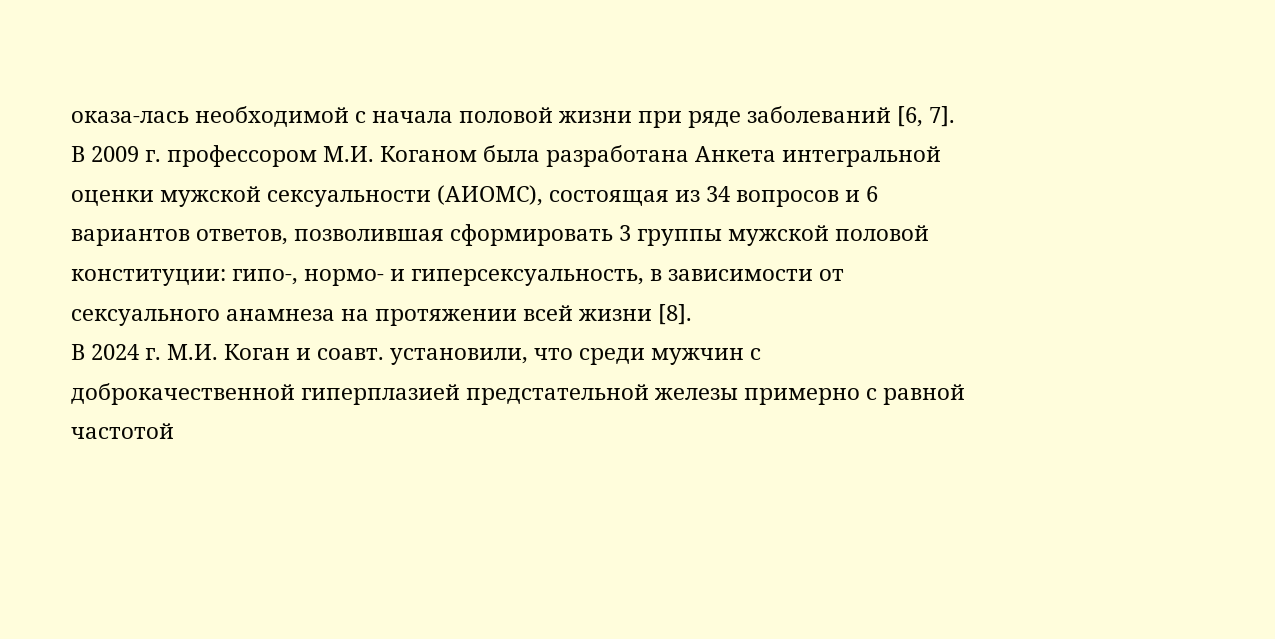оказа-лась необходимой с начала половой жизни при ряде заболеваний [6, 7].
В 2009 г. профессором М.И. Коганом была разработана Анкета интегральной оценки мужской сексуальности (АИОМС), состоящая из 34 вопросов и 6 вариантов ответов, позволившая сформировать 3 группы мужской половой конституции: гипо-, нормо- и гиперсексуальность, в зависимости от сексуального анамнеза на протяжении всей жизни [8].
В 2024 г. М.И. Коган и соавт. установили, что среди мужчин с доброкачественной гиперплазией предстательной железы примерно с равной частотой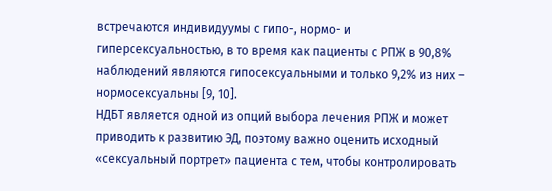встречаются индивидуумы с гипо-, нормо- и гиперсексуальностью, в то время как пациенты с РПЖ в 90,8% наблюдений являются гипосексуальными и только 9,2% из них – нормосексуальны [9, 10].
НДБТ является одной из опций выбора лечения РПЖ и может приводить к развитию ЭД, поэтому важно оценить исходный «сексуальный портрет» пациента с тем, чтобы контролировать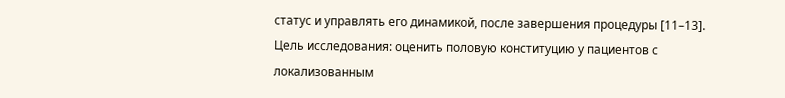статус и управлять его динамикой, после завершения процедуры [11–13].
Цель исследования: оценить половую конституцию у пациентов с локализованным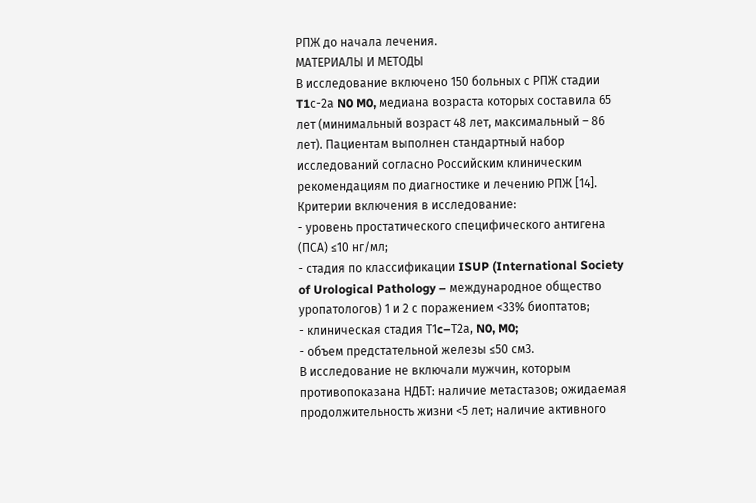РПЖ до начала лечения.
МАТЕРИАЛЫ И МЕТОДЫ
В исследование включено 150 больных с РПЖ стадии T1с-2а N0 M0, медиана возраста которых составила 65 лет (минимальный возраст 48 лет, максимальный – 86 лет). Пациентам выполнен стандартный набор исследований согласно Российским клиническим рекомендациям по диагностике и лечению РПЖ [14].
Критерии включения в исследование:
- уровень простатического специфического антигена (ПСА) ≤10 нг/мл;
- стадия по классификации ISUP (International Society of Urological Pathology – международное общество уропатологов) 1 и 2 с поражением <33% биоптатов;
- клиническая стадия Т1c–Т2а, N0, M0;
- объем предстательной железы ≤50 cм3.
В исследование не включали мужчин, которым противопоказана НДБТ: наличие метастазов; ожидаемая продолжительность жизни <5 лет; наличие активного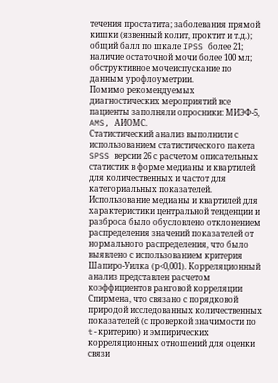течения простатита; заболевания прямой кишки (язвенный колит, проктит и т.д.); общий балл по шкале IPSS более 21; наличие остаточной мочи более 100 мл; обструктивное мочеиспускание по данным урофлоуметрии.
Помимо рекомендуемых диагностических мероприятий все пациенты заполняли опросники: МИЭФ-5, AMS, АИОМС.
Статистический анализ выполнили с использованием статистического пакета SPSS версии 26 с расчетом описательных статистик в форме медианы и квартилей для количественных и частот для категориальных показателей. Использование медианы и квартилей для характеристики центральной тенденции и разброса было обусловлено отклонением распределения значений показателей от нормального распределения, что было выявлено с использованием критерия Шапиро-Уилка (р<0,001). Корреляционный анализ представлен расчетом коэффициентов ранговой корреляции Спирмена, что связано с порядковой природой исследованных количественных показателей (с проверкой значимости по t-критерию) и эмпирических корреляционных отношений для оценки связи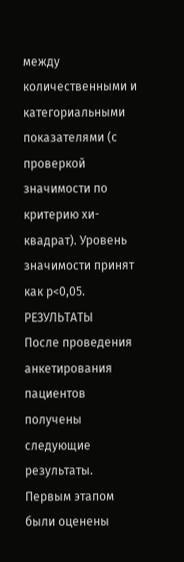между количественными и категориальными показателями (с проверкой значимости по критерию хи-квадрат). Уровень значимости принят как р<0,05.
РЕЗУЛЬТАТЫ
После проведения анкетирования пациентов получены следующие результаты. Первым этапом были оценены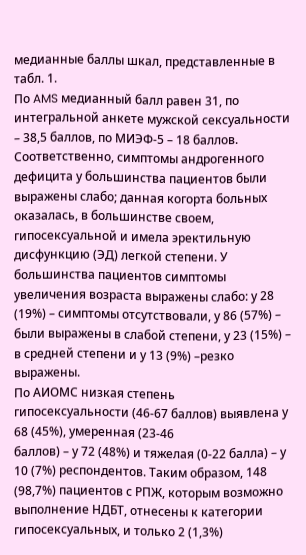медианные баллы шкал, представленные в табл. 1.
По AMS медианный балл равен 31, по интегральной анкете мужской сексуальности – 38,5 баллов, по МИЭФ-5 – 18 баллов. Соответственно, симптомы андрогенного дефицита у большинства пациентов были выражены слабо; данная когорта больных оказалась, в большинстве своем, гипосексуальной и имела эректильную дисфункцию (ЭД) легкой степени. У большинства пациентов симптомы увеличения возраста выражены слабо: у 28 (19%) – симптомы отсутствовали, у 86 (57%) – были выражены в слабой степени, у 23 (15%) – в средней степени и у 13 (9%) –резко выражены.
По АИОМС низкая степень гипосексуальности (46-67 баллов) выявлена у 68 (45%), умеренная (23-46
баллов) – у 72 (48%) и тяжелая (0-22 балла) – у 10 (7%) респондентов. Таким образом, 148 (98,7%) пациентов с РПЖ, которым возможно выполнение НДБТ, отнесены к категории гипосексуальных, и только 2 (1,3%)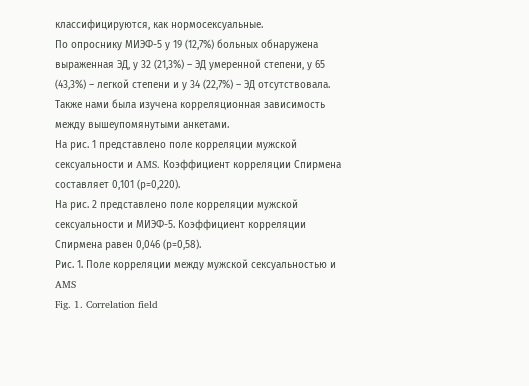классифицируются, как нормосексуальные.
По опроснику МИЭФ-5 у 19 (12,7%) больных обнаружена выраженная ЭД, у 32 (21,3%) – ЭД умеренной степени, у 65 (43,3%) – легкой степени и у 34 (22,7%) – ЭД отсутствовала.
Также нами была изучена корреляционная зависимость между вышеупомянутыми анкетами.
На рис. 1 представлено поле корреляции мужской сексуальности и AMS. Коэффициент корреляции Спирмена составляет 0,101 (р=0,220).
На рис. 2 представлено поле корреляции мужской сексуальности и МИЭФ-5. Коэффициент корреляции Спирмена равен 0,046 (р=0,58).
Рис. 1. Поле корреляции между мужской сексуальностью и AMS
Fig. 1. Correlation field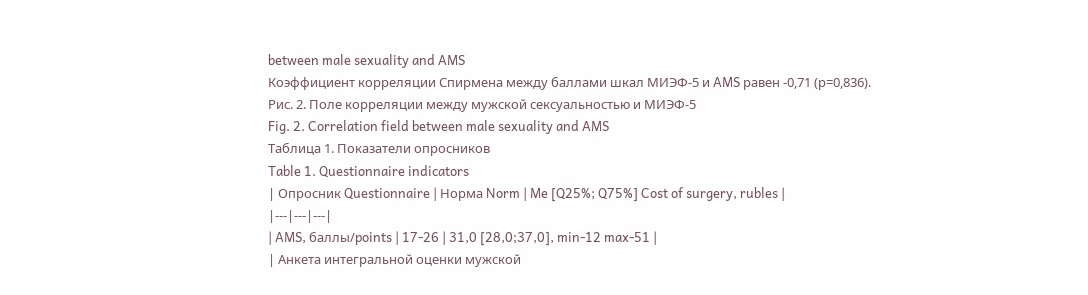between male sexuality and AMS
Коэффициент корреляции Спирмена между баллами шкал МИЭФ-5 и AMS равен -0,71 (р=0,836).
Рис. 2. Поле корреляции между мужской сексуальностью и МИЭФ-5
Fig. 2. Correlation field between male sexuality and AMS
Таблица 1. Показатели опросников
Table 1. Questionnaire indicators
| Опросник Questionnaire | Норма Norm | Me [Q25%; Q75%] Cost of surgery, rubles |
|---|---|---|
| AMS, баллы/points | 17-26 | 31,0 [28,0;37,0], min-12 max-51 |
| Анкета интегральной оценки мужской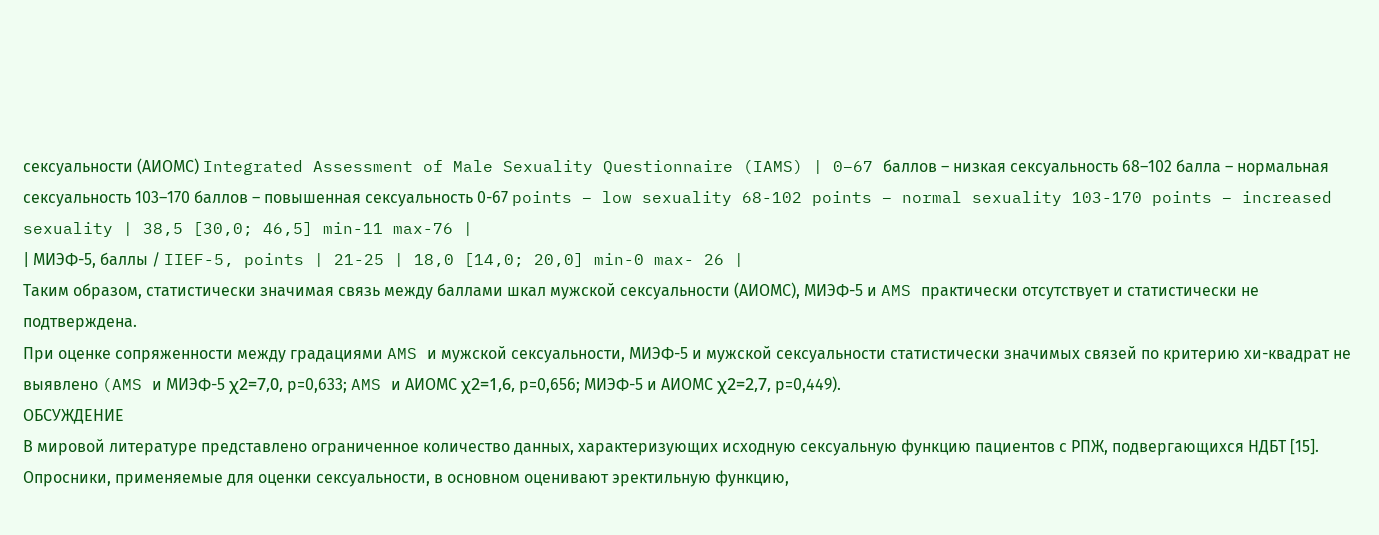сексуальности (АИОМС) Integrated Assessment of Male Sexuality Questionnaire (IAMS) | 0–67 баллов – низкая сексуальность 68–102 балла – нормальная сексуальность 103–170 баллов – повышенная сексуальность 0-67 points – low sexuality 68-102 points – normal sexuality 103-170 points – increased sexuality | 38,5 [30,0; 46,5] min-11 max-76 |
| МИЭФ-5, баллы / IIEF-5, points | 21-25 | 18,0 [14,0; 20,0] min-0 max- 26 |
Таким образом, статистически значимая связь между баллами шкал мужской сексуальности (АИОМС), МИЭФ-5 и AMS практически отсутствует и статистически не подтверждена.
При оценке сопряженности между градациями AMS и мужской сексуальности, МИЭФ-5 и мужской сексуальности статистически значимых связей по критерию хи-квадрат не выявлено (AMS и МИЭФ-5 χ2=7,0, р=0,633; AMS и АИОМС χ2=1,6, р=0,656; МИЭФ-5 и АИОМС χ2=2,7, р=0,449).
ОБСУЖДЕНИЕ
В мировой литературе представлено ограниченное количество данных, характеризующих исходную сексуальную функцию пациентов с РПЖ, подвергающихся НДБТ [15]. Опросники, применяемые для оценки сексуальности, в основном оценивают эректильную функцию,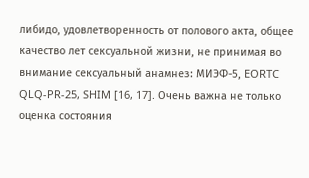либидо, удовлетворенность от полового акта, общее качество лет сексуальной жизни, не принимая во внимание сексуальный анамнез: МИЭФ-5, EORTC QLQ-PR-25, SHIM [16, 17]. Очень важна не только оценка состояния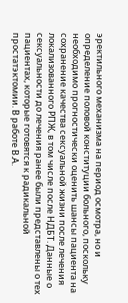эректильного механизма на период осмотра, но и определение половой конституции больного, поскольку необходимо прогностически оценить шансы пациента на сохранение качества сексуальной жизни после лечения локализованного РПЖ, в том числе после НДБТ. Данные о сексуальности до лечения ранее были представлены о тех пациентах, которые готовятся к радикальной простатэктомии. В работе В.А.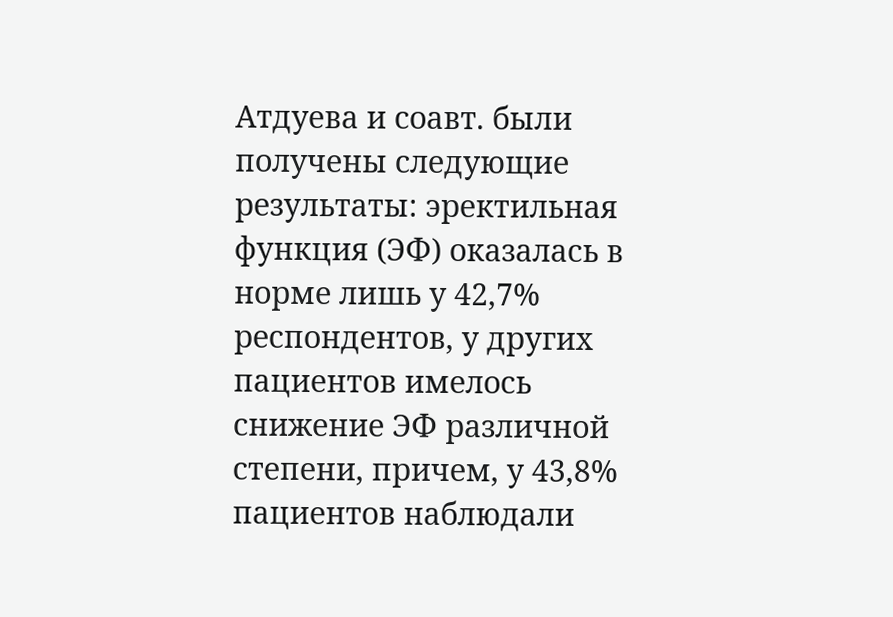Атдуева и соавт. были получены следующие результаты: эректильная функция (ЭФ) оказалась в норме лишь у 42,7% респондентов, у других пациентов имелось снижение ЭФ различной степени, причем, у 43,8% пациентов наблюдали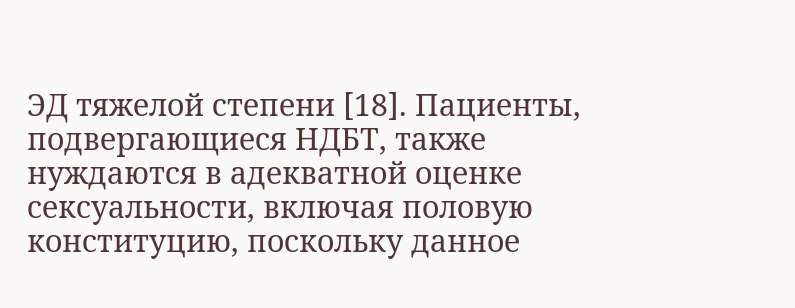ЭД тяжелой степени [18]. Пациенты, подвергающиеся НДБТ, также нуждаются в адекватной оценке сексуальности, включая половую конституцию, поскольку данное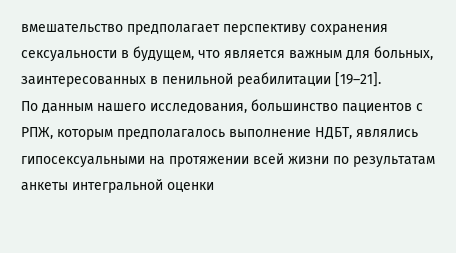вмешательство предполагает перспективу сохранения сексуальности в будущем, что является важным для больных, заинтересованных в пенильной реабилитации [19–21].
По данным нашего исследования, большинство пациентов с РПЖ, которым предполагалось выполнение НДБТ, являлись гипосексуальными на протяжении всей жизни по результатам анкеты интегральной оценки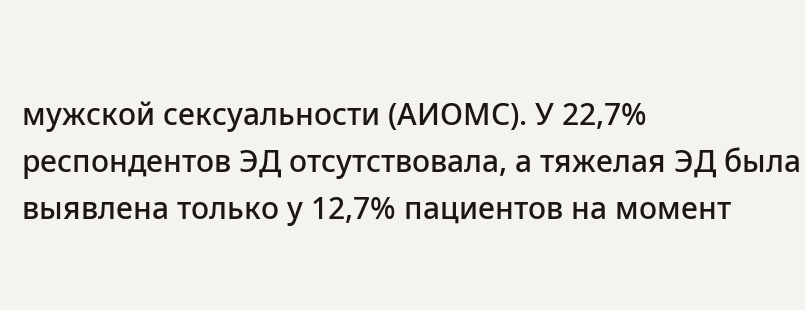мужской сексуальности (АИОМС). У 22,7% респондентов ЭД отсутствовала, а тяжелая ЭД была выявлена только у 12,7% пациентов на момент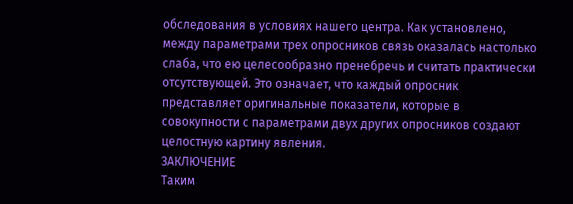обследования в условиях нашего центра. Как установлено, между параметрами трех опросников связь оказалась настолько слаба, что ею целесообразно пренебречь и считать практически отсутствующей. Это означает, что каждый опросник представляет оригинальные показатели, которые в совокупности с параметрами двух других опросников создают целостную картину явления.
ЗАКЛЮЧЕНИЕ
Таким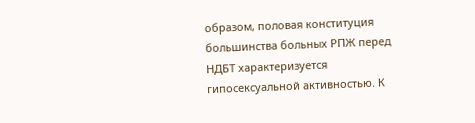образом, половая конституция большинства больных РПЖ перед НДБТ характеризуется гипосексуальной активностью. К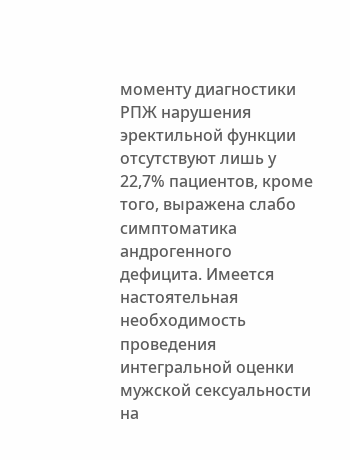моменту диагностики РПЖ нарушения эректильной функции отсутствуют лишь у 22,7% пациентов, кроме того, выражена слабо симптоматика андрогенного дефицита. Имеется настоятельная необходимость проведения интегральной оценки мужской сексуальности на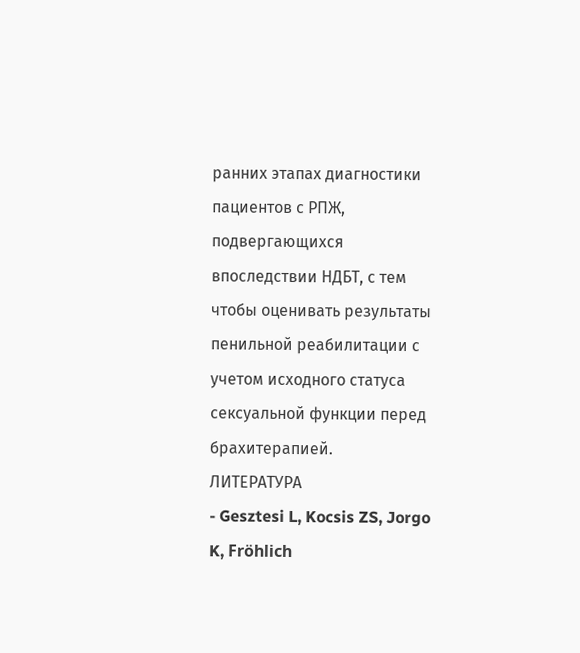ранних этапах диагностики пациентов с РПЖ, подвергающихся впоследствии НДБТ, с тем чтобы оценивать результаты пенильной реабилитации с учетом исходного статуса сексуальной функции перед брахитерапией.
ЛИТЕРАТУРА
- Gesztesi L, Kocsis ZS, Jorgo K, Fröhlich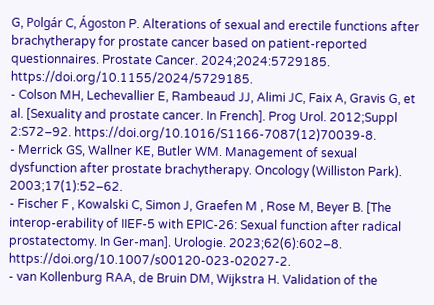G, Polgár C, Ágoston P. Alterations of sexual and erectile functions after brachytherapy for prostate cancer based on patient-reported questionnaires. Prostate Cancer. 2024;2024:5729185. https://doi.org/10.1155/2024/5729185.
- Colson MH, Lechevallier E, Rambeaud JJ, Alimi JC, Faix A, Gravis G, et al. [Sexuality and prostate cancer. In French]. Prog Urol. 2012;Suppl 2:S72–92. https://doi.org/10.1016/S1166-7087(12)70039-8.
- Merrick GS, Wallner KE, Butler WM. Management of sexual dysfunction after prostate brachytherapy. Oncology (Williston Park). 2003;17(1):52–62.
- Fischer F , Kowalski C, Simon J, Graefen M , Rose M, Beyer B. [The interop-erability of IIEF-5 with EPIC-26: Sexual function after radical prostatectomy. In Ger-man]. Urologie. 2023;62(6):602–8. https://doi.org/10.1007/s00120-023-02027-2.
- van Kollenburg RAA, de Bruin DM, Wijkstra H. Validation of the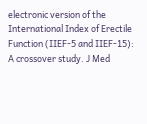electronic version of the International Index of Erectile Function (IIEF-5 and IIEF-15): A crossover study. J Med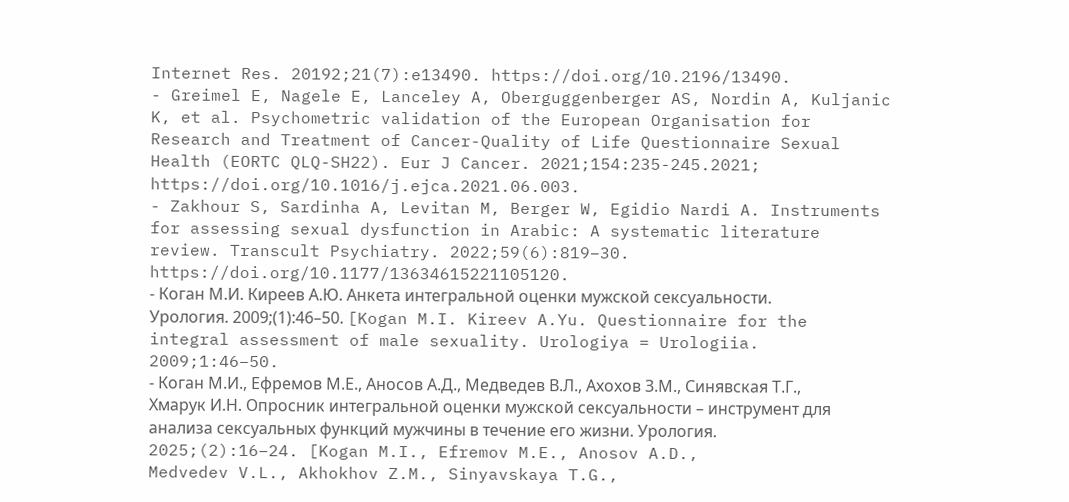Internet Res. 20192;21(7):e13490. https://doi.org/10.2196/13490.
- Greimel E, Nagele E, Lanceley A, Oberguggenberger AS, Nordin A, Kuljanic K, et al. Psychometric validation of the European Organisation for Research and Treatment of Cancer-Quality of Life Questionnaire Sexual Health (EORTC QLQ-SH22). Eur J Cancer. 2021;154:235-245.2021; https://doi.org/10.1016/j.ejca.2021.06.003.
- Zakhour S, Sardinha A, Levitan M, Berger W, Egidio Nardi A. Instruments for assessing sexual dysfunction in Arabic: A systematic literature review. Transcult Psychiatry. 2022;59(6):819–30. https://doi.org/10.1177/13634615221105120.
- Коган М.И. Киреев А.Ю. Анкета интегральной оценки мужской сексуальности. Урология. 2009;(1):46–50. [Kogan M.I. Kireev A.Yu. Questionnaire for the integral assessment of male sexuality. Urologiya = Urologiia. 2009;1:46–50.
- Коган М.И., Ефремов М.Е., Аносов А.Д., Медведев В.Л., Ахохов З.М., Синявская Т.Г., Хмарук И.Н. Опросник интегральной оценки мужской сексуальности – инструмент для анализа сексуальных функций мужчины в течение его жизни. Урология. 2025;(2):16–24. [Kogan M.I., Efremov M.E., Anosov A.D.,
Medvedev V.L., Akhokhov Z.M., Sinyavskaya T.G.,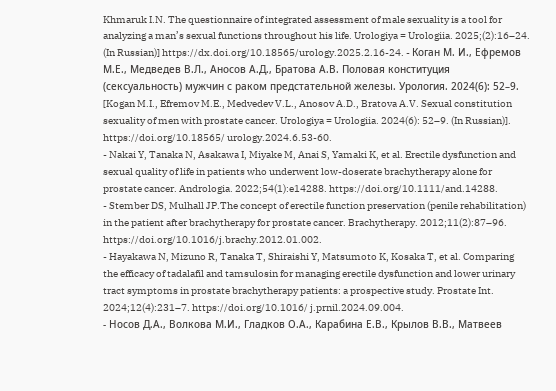Khmaruk I.N. The questionnaire of integrated assessment of male sexuality is a tool for analyzing a man’s sexual functions throughout his life. Urologiya = Urologiia. 2025;(2):16–24. (In Russian)] https://dx.doi.org/10.18565/urology.2025.2.16-24. - Коган М. И., Ефремов М.Е., Медведев В.Л., Аносов А.Д., Братова А.В. Половая конституция (сексуальность) мужчин с раком предстательной железы. Урология. 2024(6): 52–9. [Kogan M.I., Efremov M.E., Medvedev V.L., Anosov A.D., Bratova A.V. Sexual constitution sexuality of men with prostate cancer. Urologiya = Urologiia. 2024(6): 52–9. (In Russian)]. https://doi.org/10.18565/ urology.2024.6.53-60.
- Nakai Y, Tanaka N, Asakawa I, Miyake M, Anai S, Yamaki K, et al. Erectile dysfunction and sexual quality of life in patients who underwent low-doserate brachytherapy alone for prostate cancer. Andrologia. 2022;54(1):e14288. https://doi.org/10.1111/and.14288.
- Stember DS, Mulhall JP.The concept of erectile function preservation (penile rehabilitation) in the patient after brachytherapy for prostate cancer. Brachytherapy. 2012;11(2):87–96. https://doi.org/10.1016/j.brachy.2012.01.002.
- Hayakawa N, Mizuno R, Tanaka T, Shiraishi Y, Matsumoto K, Kosaka T, et al. Comparing the efficacy of tadalafil and tamsulosin for managing erectile dysfunction and lower urinary tract symptoms in prostate brachytherapy patients: a prospective study. Prostate Int. 2024;12(4):231–7. https://doi.org/10.1016/ j.prnil.2024.09.004.
- Носов Д.А., Волкова М.И., Гладков О.А., Карабина Е.В., Крылов В.В., Матвеев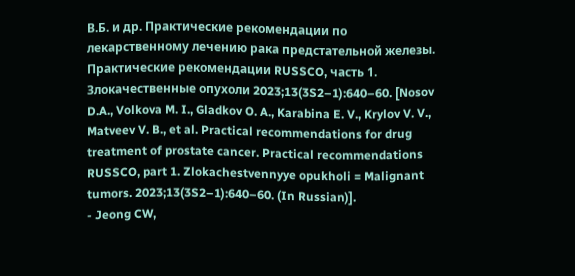В.Б. и др. Практические рекомендации по лекарственному лечению рака предстательной железы. Практические рекомендации RUSSCO, часть 1. Злокачественные опухоли 2023;13(3S2–1):640–60. [Nosov D.A., Volkova M. I., Gladkov O. A., Karabina E. V., Krylov V. V., Matveev V. B., et al. Practical recommendations for drug treatment of prostate cancer. Practical recommendations RUSSCO, part 1. Zlokachestvennyye opukholi = Malignant tumors. 2023;13(3S2–1):640–60. (In Russian)].
- Jeong CW,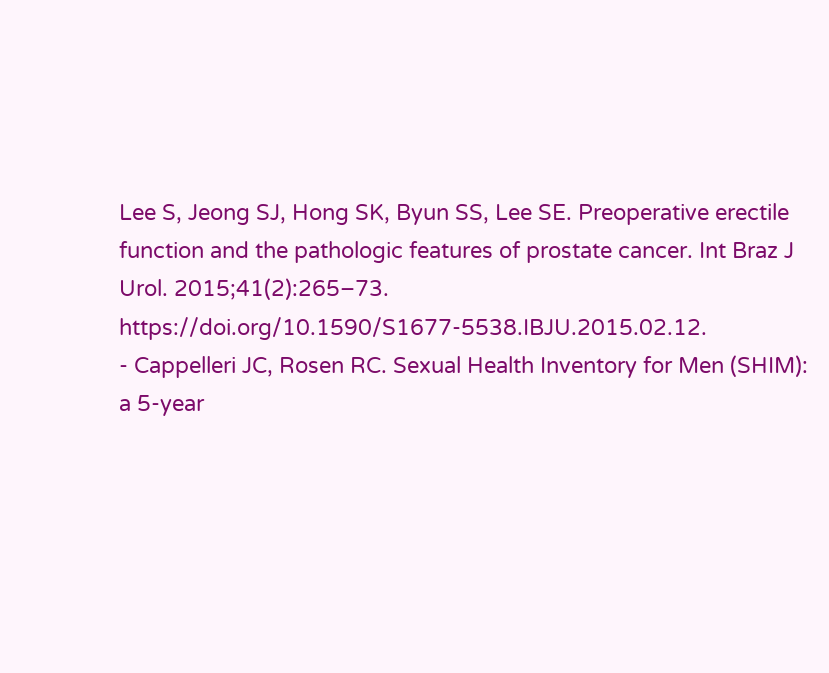Lee S, Jeong SJ, Hong SK, Byun SS, Lee SE. Preoperative erectile function and the pathologic features of prostate cancer. Int Braz J Urol. 2015;41(2):265–73. https://doi.org/10.1590/S1677-5538.IBJU.2015.02.12.
- Cappelleri JC, Rosen RC. Sexual Health Inventory for Men (SHIM): a 5-year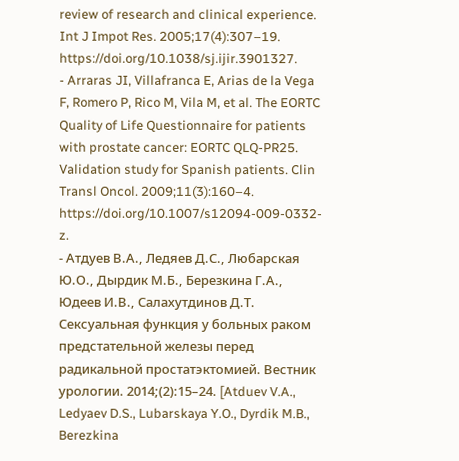review of research and clinical experience. Int J Impot Res. 2005;17(4):307–19. https://doi.org/10.1038/sj.ijir.3901327.
- Arraras JI, Villafranca E, Arias de la Vega F, Romero P, Rico M, Vila M, et al. The EORTC Quality of Life Questionnaire for patients with prostate cancer: EORTC QLQ-PR25. Validation study for Spanish patients. Clin Transl Oncol. 2009;11(3):160–4. https://doi.org/10.1007/s12094-009-0332-z.
- Атдуев В.А., Ледяев Д.С., Любарская Ю.О., Дырдик М.Б., Березкина Г.А., Юдеев И.В., Салахутдинов Д.Т. Сексуальная функция у больных раком предстательной железы перед радикальной простатэктомией. Вестник урологии. 2014;(2):15–24. [Atduev V.A., Ledyaev D.S., Lubarskaya Y.O., Dyrdik M.B., Berezkina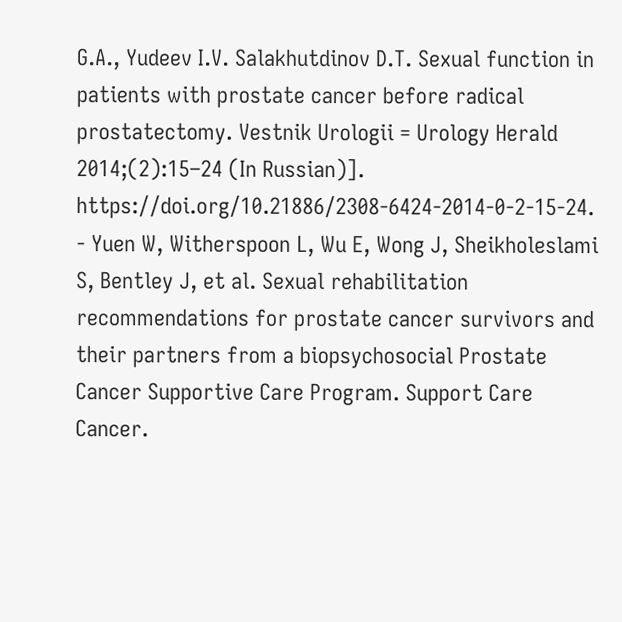G.A., Yudeev I.V. Salakhutdinov D.T. Sexual function in patients with prostate cancer before radical prostatectomy. Vestnik Urologii = Urology Herald 2014;(2):15–24 (In Russian)]. https://doi.org/10.21886/2308-6424-2014-0-2-15-24.
- Yuen W, Witherspoon L, Wu E, Wong J, Sheikholeslami S, Bentley J, et al. Sexual rehabilitation recommendations for prostate cancer survivors and their partners from a biopsychosocial Prostate Cancer Supportive Care Program. Support Care Cancer.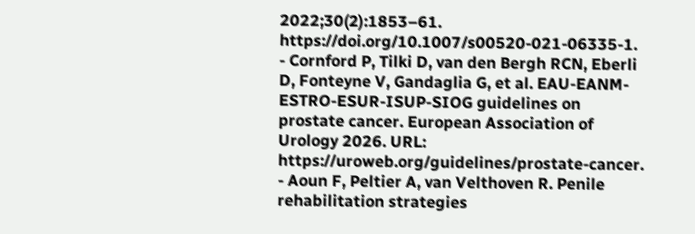2022;30(2):1853–61. https://doi.org/10.1007/s00520-021-06335-1.
- Cornford P, Tilki D, van den Bergh RCN, Eberli D, Fonteyne V, Gandaglia G, et al. EAU-EANM-ESTRO-ESUR-ISUP-SIOG guidelines on prostate cancer. European Association of Urology 2026. URL: https://uroweb.org/guidelines/prostate-cancer.
- Aoun F, Peltier A, van Velthoven R. Penile rehabilitation strategies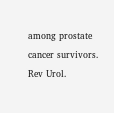among prostate cancer survivors. Rev Urol.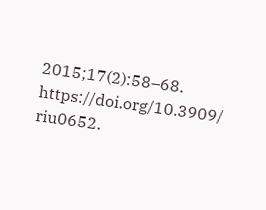2015;17(2):58–68. https://doi.org/10.3909/ riu0652.